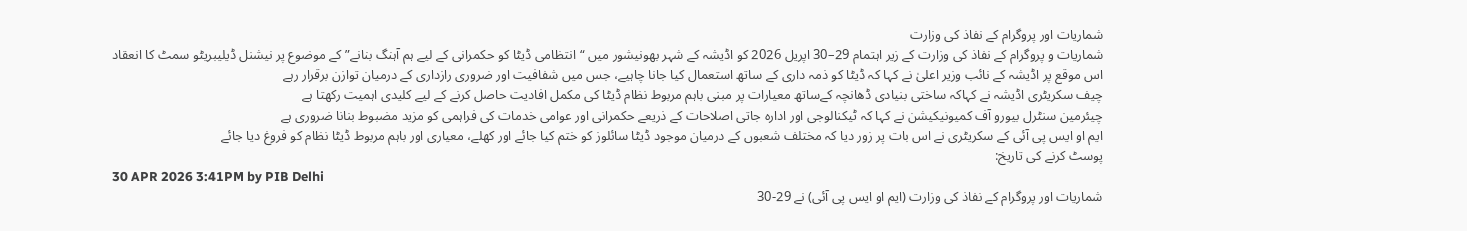شماریات اور پروگرام کے نفاذ کی وزارت
شماریات و پروگرام کے نفاذ کی وزارت کے زیر اہتمام 29–30 اپریل 2026 کو اڈیشہ کے شہر بھونیشور میں “انتظامی ڈیٹا کو حکمرانی کے لیے ہم آہنگ بنانے” کے موضوع پر نیشنل ڈیلیبریٹو سمٹ کا انعقاد
اس موقع پر اڈیشہ کے نائب وزیر اعلیٰ نے کہا کہ ڈیٹا کو ذمہ داری کے ساتھ استعمال کیا جانا چاہیے، جس میں شفافیت اور ضروری رازداری کے درمیان توازن برقرار رہے
چیف سکریٹری اڈیشہ نے کہاکہ ساختی بنیادی ڈھانچہ کےساتھ معیارات پر مبنی باہم مربوط نظام ڈیٹا کی مکمل افادیت حاصل کرنے کے لیے کلیدی اہمیت رکھتا ہے
چیئرمین سنٹرل بیورو آف کمیونیکیشن نے کہا کہ ٹیکنالوجی اور ادارہ جاتی اصلاحات کے ذریعے حکمرانی اور عوامی خدمات کی فراہمی کو مزید مضبوط بنانا ضروری ہے
ایم او ایس پی آئی کے سکریٹری نے اس بات پر زور دیا کہ مختلف شعبوں کے درمیان موجود ڈیٹا سائلوز کو ختم کیا جائے اور کھلے، معیاری اور باہم مربوط ڈیٹا نظام کو فروغ دیا جائے
پوسٹ کرنے کی تاریخ:
30 APR 2026 3:41PM by PIB Delhi
شماریات اور پروگرام کے نفاذ کی وزارت (ایم او ایس پی آئی) نے 29-30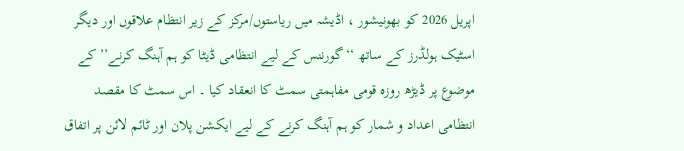اپریل 2026 کو بھونیشور ، اڈیشہ میں ریاستوں/مرکز کے زیر انتظام علاقوں اور دیگر اسٹیک ہولڈرز کے ساتھ ‘‘گورننس کے لیے انتظامی ڈیٹا کو ہم آہنگ کرنے’’ کے موضوع پر ڈیڑھ روزہ قومی مفاہمتی سمٹ کا انعقاد کیا ۔ اس سمٹ کا مقصد انتظامی اعداد و شمار کو ہم آہنگ کرنے کے لیے ایکشن پلان اور ٹائم لائن پر اتفاق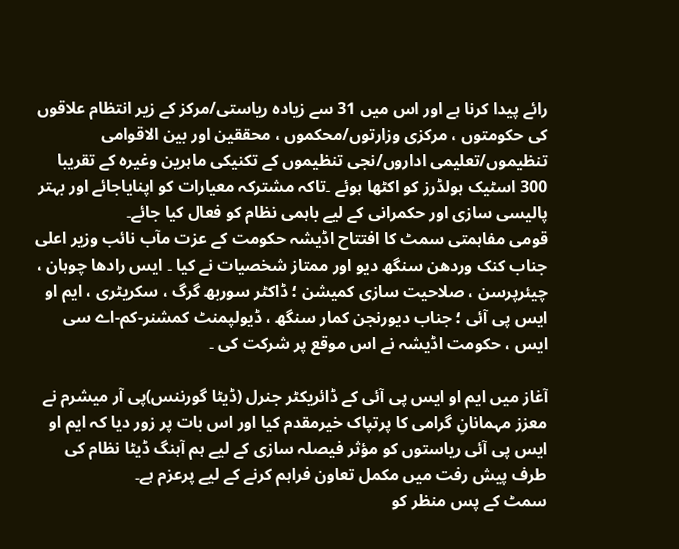رائے پیدا کرنا ہے اور اس میں 31 سے زیادہ ریاستی/مرکز کے زیر انتظام علاقوں کی حکومتوں ، مرکزی وزارتوں/محکموں ، محققین اور بین الاقوامی تنظیموں/تعلیمی اداروں/نجی تنظیموں کے تکنیکی ماہرین وغیرہ کے تقریبا 300 اسٹیک ہولڈرز کو اکٹھا ہوئے ۔تاکہ مشترکہ معیارات کو اپنایاجائے اور بہتر پالیسی سازی اور حکمرانی کے لیے باہمی نظام کو فعال کیا جائے۔
قومی مفاہمتی سمٹ کا افتتاح اڈیشہ حکومت کے عزت مآب نائب وزیر اعلی جناب کنک وردھن سنگھ دیو اور ممتاز شخصیات نے کیا ۔ ایس رادھا چوہان ، چیئرپرسن ، صلاحیت سازی کمیشن ؛ ڈاکٹر سوربھ گرگ ، سکریٹری ، ایم او ایس پی آئی ؛ جناب دیورنجن کمار سنگھ ، ڈیولپمنٹ کمشنر-کم-اے سی ایس ، حکومت اڈیشہ نے اس موقع پر شرکت کی ۔

آغاز میں ایم او ایس پی آئی کے ڈائریکٹر جنرل (ڈیٹا گورننس)پی آر میشرم نے معزز مہمانانِ گرامی کا پرتپاک خیرمقدم کیا اور اس بات پر زور دیا کہ ایم او ایس پی آئی ریاستوں کو مؤثر فیصلہ سازی کے لیے ہم آہنگ ڈیٹا نظام کی طرف پیش رفت میں مکمل تعاون فراہم کرنے کے لیے پرعزم ہے۔
سمٹ کے پس منظر کو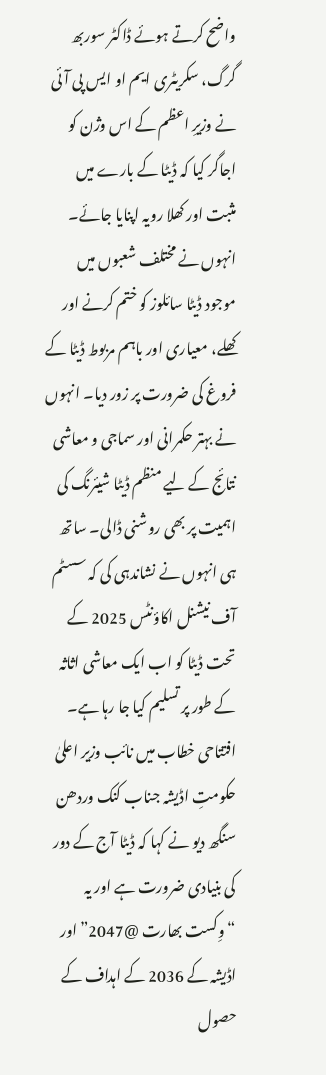واضح کرتے ہوئے ڈاکٹر سوربھ گرگ، سکریٹری ایم او ایس پی آئی نے وزیرِ اعظم کے اس وژن کو اجاگر کیا کہ ڈیٹا کے بارے میں مثبت اور کھلا رویہ اپنایا جائے۔ انہوں نے مختلف شعبوں میں موجود ڈیٹا سائلوز کو ختم کرنے اور کھلے، معیاری اور باہم مربوط ڈیٹا کے فروغ کی ضرورت پر زور دیا۔ انہوں نے بہتر حکمرانی اور سماجی و معاشی نتائج کے لیے منظم ڈیٹا شیئرنگ کی اہمیت پر بھی روشنی ڈالی۔ ساتھ ہی انہوں نے نشاندہی کی کہ سسٹم آف نیشنل اکاؤنٹس 2025 کے تحت ڈیٹا کو اب ایک معاشی اثاثہ کے طور پر تسلیم کیا جا رہا ہے۔
افتتاحی خطاب میں نائب وزیر اعلیٰ حکومتِ اڈیشہ جناب کنک وردھن سنگھ دیو نے کہا کہ ڈیٹا آج کے دور کی بنیادی ضرورت ہے اور یہ “وِکست بھارت @2047” اور اڈیشہ کے 2036 کے اہداف کے حصول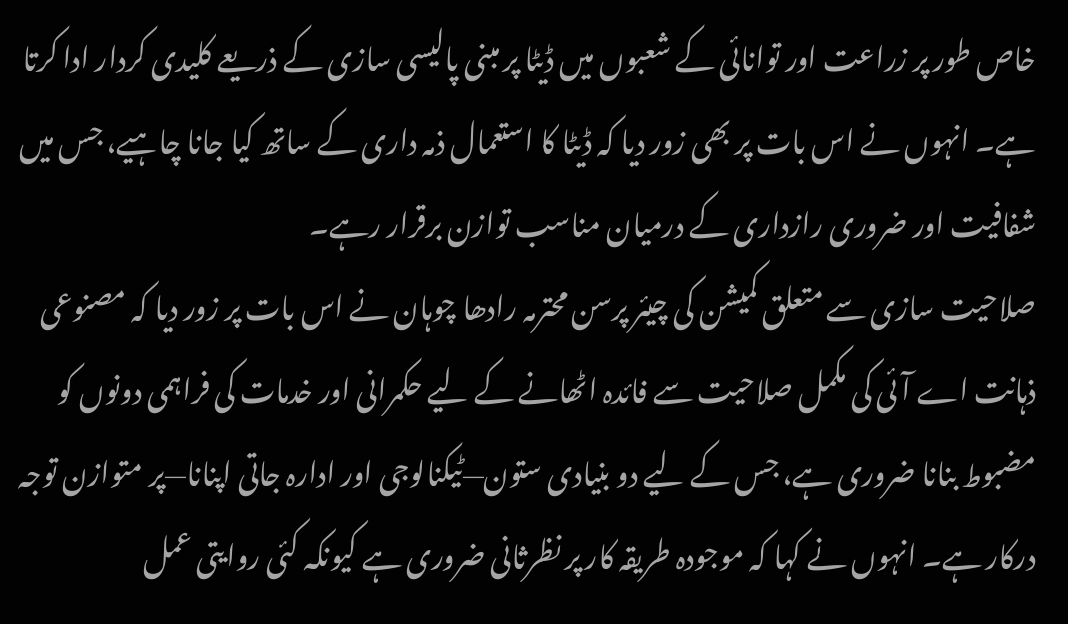خاص طور پر زراعت اور توانائی کے شعبوں میں ڈیٹا پر مبنی پالیسی سازی کے ذریعے کلیدی کردار ادا کرتا ہے۔ انہوں نے اس بات پر بھی زور دیا کہ ڈیٹا کا استعمال ذمہ داری کے ساتھ کیا جانا چاہیے، جس میں شفافیت اور ضروری رازداری کے درمیان مناسب توازن برقرار رہے۔
صلاحیت سازی سے متعلق کمیشن کی چیئر پرسن محترمہ رادھا چوہان نے اس بات پر زور دیا کہ مصنوعی ذہانت اے آئی کی مکمل صلاحیت سے فائدہ اٹھانے کے لیے حکمرانی اور خدمات کی فراہمی دونوں کو مضبوط بنانا ضروری ہے، جس کے لیے دو بنیادی ستون—ٹیکنالوجی اور ادارہ جاتی اپنانا—پر متوازن توجہ درکار ہے۔ انہوں نے کہا کہ موجودہ طریقہ کار پر نظرثانی ضروری ہے کیونکہ کئی روایتی عمل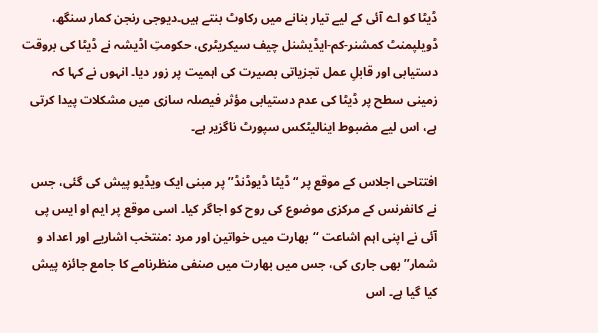ڈیٹا کو اے آئی کے لیے تیار بنانے میں رکاوٹ بنتے ہیں۔دیوجی رنجن کمار سنگھ، ڈویلپمنٹ کمشنر-کم-ایڈیشنل چیف سیکریٹری، حکومتِ اڈیشہ نے ڈیٹا کی بروقت دستیابی اور قابلِ عمل تجزیاتی بصیرت کی اہمیت پر زور دیا۔ انہوں نے کہا کہ زمینی سطح پر ڈیٹا کی عدم دستیابی مؤثر فیصلہ سازی میں مشکلات پیدا کرتی ہے، اس لیے مضبوط اینالیٹکس سپورٹ ناگزیر ہے۔

افتتاحی اجلاس کے موقع پر “ڈیٹا ڈیوڈنڈ’’ پر مبنی ایک ویڈیو پیش کی گئی، جس نے کانفرنس کے مرکزی موضوع کی روح کو اجاگر کیا۔ اسی موقع پر ایم او ایس پی آئی نے اپنی اہم اشاعت ‘‘بھارت میں خواتین اور مرد :منتخب اشاریے اور اعداد و شمار’’ بھی جاری کی، جس میں بھارت میں صنفی منظرنامے کا جامع جائزہ پیش کیا گیا ہے۔ اس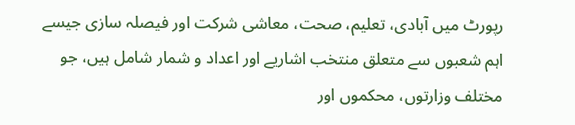رپورٹ میں آبادی، تعلیم، صحت، معاشی شرکت اور فیصلہ سازی جیسے اہم شعبوں سے متعلق منتخب اشاریے اور اعداد و شمار شامل ہیں، جو مختلف وزارتوں، محکموں اور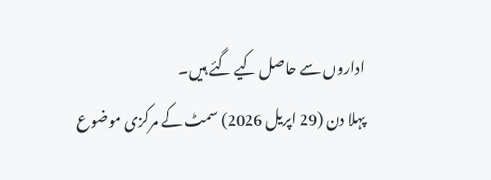اداروں سے حاصل کیے گئے ہیں۔
پہلا دن (29 اپریل 2026) سمٹ کے مرکزی موضوع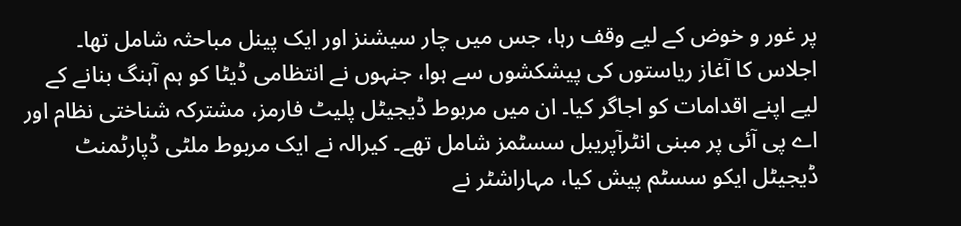پر غور و خوض کے لیے وقف رہا، جس میں چار سیشنز اور ایک پینل مباحثہ شامل تھا۔ اجلاس کا آغاز ریاستوں کی پیشکشوں سے ہوا، جنہوں نے انتظامی ڈیٹا کو ہم آہنگ بنانے کے لیے اپنے اقدامات کو اجاگر کیا۔ ان میں مربوط ڈیجیٹل پلیٹ فارمز، مشترکہ شناختی نظام اور اے پی آئی پر مبنی انٹرآپریبل سسٹمز شامل تھے۔ کیرالہ نے ایک مربوط ملٹی ڈپارٹمنٹ ڈیجیٹل ایکو سسٹم پیش کیا، مہاراشٹر نے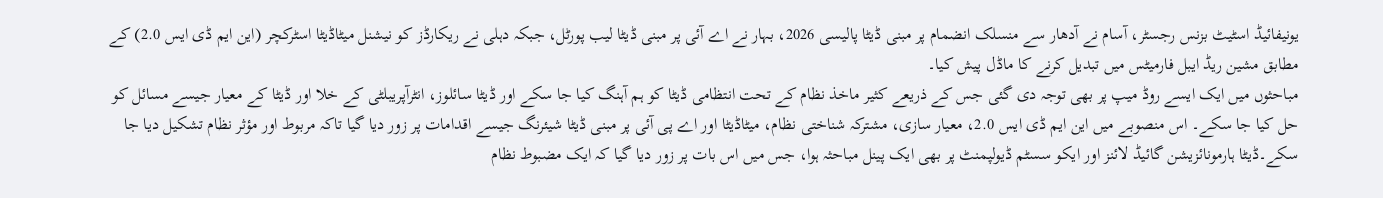یونیفائیڈ اسٹیٹ بزنس رجسٹر، آسام نے آدھار سے منسلک انضمام پر مبنی ڈیٹا پالیسی 2026، بہار نے اے آئی پر مبنی ڈیٹا لیب پورٹل، جبکہ دہلی نے ریکارڈز کو نیشنل میٹاڈیٹا اسٹرکچر (این ایم ڈی ایس 2.0) کے مطابق مشین ریڈ ایبل فارمیٹس میں تبدیل کرنے کا ماڈل پیش کیا۔
مباحثوں میں ایک ایسے روڈ میپ پر بھی توجہ دی گئی جس کے ذریعے کثیر ماخذ نظام کے تحت انتظامی ڈیٹا کو ہم آہنگ کیا جا سکے اور ڈیٹا سائلوز، انٹرآپریبلٹی کے خلا اور ڈیٹا کے معیار جیسے مسائل کو حل کیا جا سکے۔ اس منصوبے میں این ایم ڈی ایس 2.0، معیار سازی، مشترکہ شناختی نظام، میٹاڈیٹا اور اے پی آئی پر مبنی ڈیٹا شیئرنگ جیسے اقدامات پر زور دیا گیا تاکہ مربوط اور مؤثر نظام تشکیل دیا جا سکے۔ڈیٹا ہارمونائزیشن گائیڈ لائنز اور ایکو سسٹم ڈیولپمنٹ پر بھی ایک پینل مباحثہ ہوا، جس میں اس بات پر زور دیا گیا کہ ایک مضبوط نظام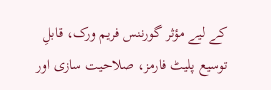کے لیے مؤثر گورننس فریم ورک، قابلِ توسیع پلیٹ فارمز، صلاحیت سازی اور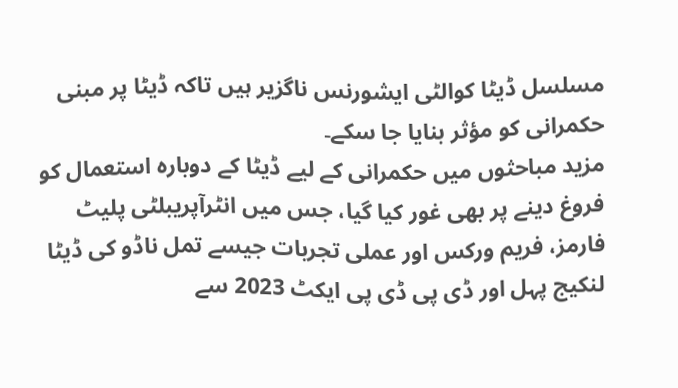مسلسل ڈیٹا کوالٹی ایشورنس ناگزیر ہیں تاکہ ڈیٹا پر مبنی حکمرانی کو مؤثر بنایا جا سکے۔
مزید مباحثوں میں حکمرانی کے لیے ڈیٹا کے دوبارہ استعمال کو فروغ دینے پر بھی غور کیا گیا، جس میں انٹرآپریبلٹی پلیٹ فارمز، فریم ورکس اور عملی تجربات جیسے تمل ناڈو کی ڈیٹا لنکیج پہل اور ڈی پی ڈی پی ایکٹ 2023 سے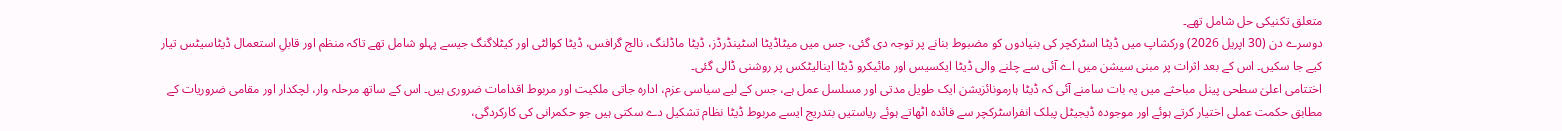متعلق تکنیکی حل شامل تھے۔
دوسرے دن (30 اپریل 2026) ورکشاپ میں ڈیٹا اسٹرکچر کی بنیادوں کو مضبوط بنانے پر توجہ دی گئی، جس میں میٹاڈیٹا اسٹینڈرڈز، ڈیٹا ماڈلنگ، نالج گرافس، ڈیٹا کوالٹی اور کیٹلاگنگ جیسے پہلو شامل تھے تاکہ منظم اور قابلِ استعمال ڈیٹاسیٹس تیار کیے جا سکیں۔ اس کے بعد اثرات پر مبنی سیشن میں اے آئی سے چلنے والی ڈیٹا ایکسیس اور مائیکرو ڈیٹا اینالیٹکس پر روشنی ڈالی گئی۔
اختتامی اعلیٰ سطحی پینل مباحثے میں یہ بات سامنے آئی کہ ڈیٹا ہارمونائزیشن ایک طویل مدتی اور مسلسل عمل ہے، جس کے لیے سیاسی عزم، ادارہ جاتی ملکیت اور مربوط اقدامات ضروری ہیں۔ اس کے ساتھ مرحلہ وار، لچکدار اور مقامی ضروریات کے مطابق حکمت عملی اختیار کرتے ہوئے اور موجودہ ڈیجیٹل پبلک انفراسٹرکچر سے فائدہ اٹھاتے ہوئے ریاستیں بتدریج ایسے مربوط ڈیٹا نظام تشکیل دے سکتی ہیں جو حکمرانی کی کارکردگی،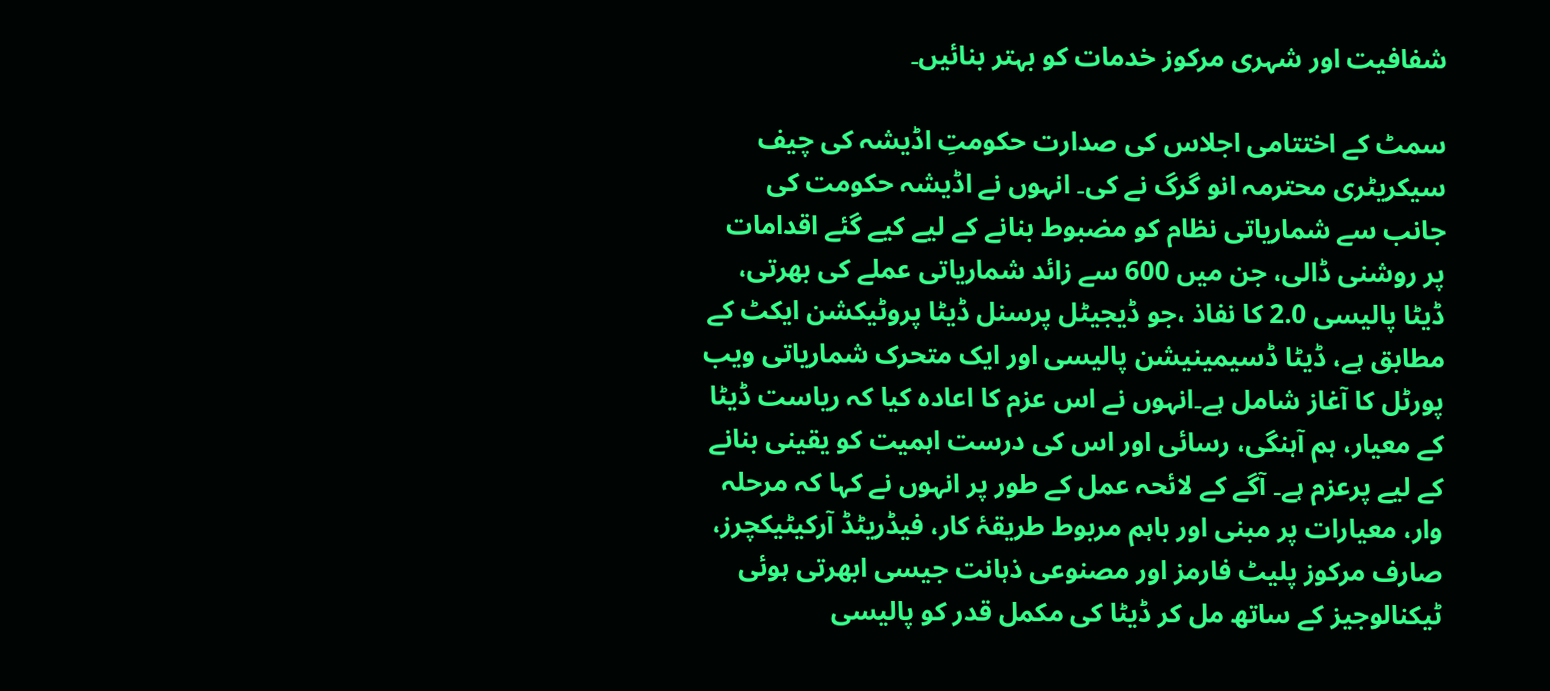شفافیت اور شہری مرکوز خدمات کو بہتر بنائیں۔

سمٹ کے اختتامی اجلاس کی صدارت حکومتِ اڈیشہ کی چیف سیکریٹری محترمہ انو گرگ نے کی۔ انہوں نے اڈیشہ حکومت کی جانب سے شماریاتی نظام کو مضبوط بنانے کے لیے کیے گئے اقدامات پر روشنی ڈالی، جن میں 600 سے زائد شماریاتی عملے کی بھرتی، ڈیٹا پالیسی 2.0 کا نفاذ ،جو ڈیجیٹل پرسنل ڈیٹا پروٹیکشن ایکٹ کے مطابق ہے، ڈیٹا ڈسیمینیشن پالیسی اور ایک متحرک شماریاتی ویب پورٹل کا آغاز شامل ہے۔انہوں نے اس عزم کا اعادہ کیا کہ ریاست ڈیٹا کے معیار، ہم آہنگی، رسائی اور اس کی درست اہمیت کو یقینی بنانے کے لیے پرعزم ہے۔ آگے کے لائحہ عمل کے طور پر انہوں نے کہا کہ مرحلہ وار، معیارات پر مبنی اور باہم مربوط طریقۂ کار، فیڈریٹڈ آرکیٹیکچرز، صارف مرکوز پلیٹ فارمز اور مصنوعی ذہانت جیسی ابھرتی ہوئی ٹیکنالوجیز کے ساتھ مل کر ڈیٹا کی مکمل قدر کو پالیسی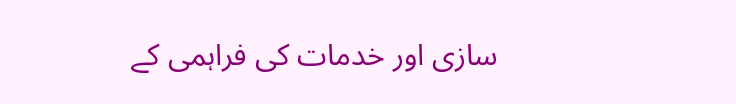سازی اور خدمات کی فراہمی کے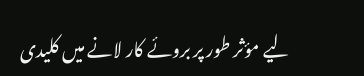لیے مؤثر طور پر بروئے کار لانے میں کلیدی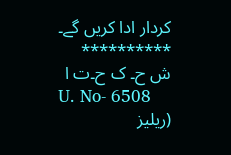کردار ادا کریں گے۔
**********
ش ح۔ ک ح۔ت ا
U. No- 6508
(ریلیز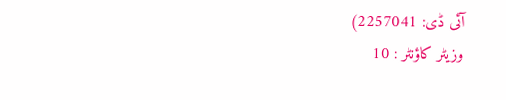آئی ڈی: 2257041)
وزیٹر کاؤنٹر : 10